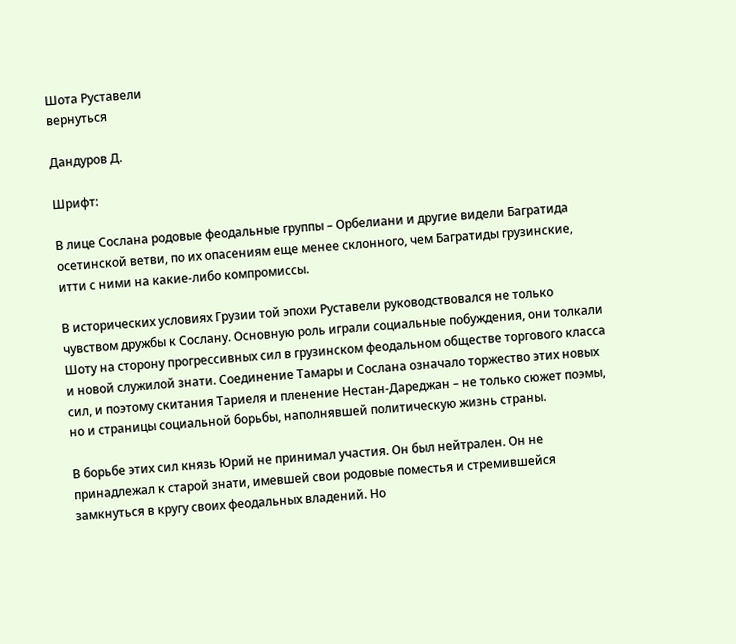Шота Руставели
вернуться

Дандуров Д.

Шрифт:

В лице Сослана родовые феодальные группы – Орбелиани и другие видели Багратида осетинской ветви, по их опасениям еще менее склонного, чем Багратиды грузинские, итти с ними на какие-либо компромиссы.

В исторических условиях Грузии той эпохи Руставели руководствовался не только чувством дружбы к Сослану. Основную роль играли социальные побуждения, они толкали Шоту на сторону прогрессивных сил в грузинском феодальном обществе торгового класса и новой служилой знати. Соединение Тамары и Сослана означало торжество этих новых сил, и поэтому скитания Тариеля и пленение Нестан-Дареджан – не только сюжет поэмы, но и страницы социальной борьбы, наполнявшей политическую жизнь страны.

В борьбе этих сил князь Юрий не принимал участия. Он был нейтрален. Он не принадлежал к старой знати, имевшей свои родовые поместья и стремившейся замкнуться в кругу своих феодальных владений. Но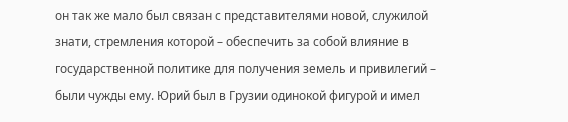он так же мало был связан с представителями новой, служилой знати, стремления которой – обеспечить за собой влияние в государственной политике для получения земель и привилегий – были чужды ему. Юрий был в Грузии одинокой фигурой и имел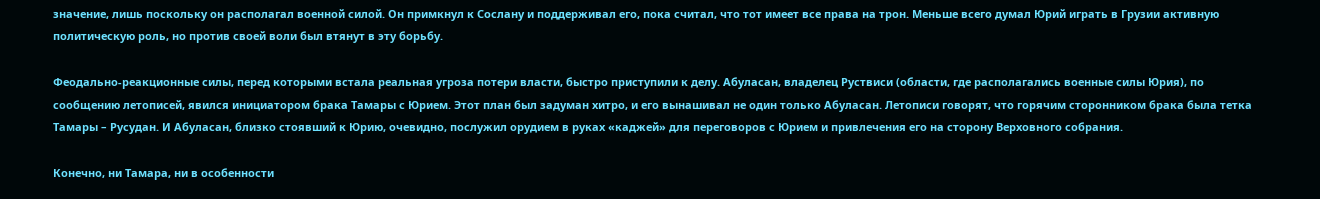значение, лишь поскольку он располагал военной силой. Он примкнул к Сослану и поддерживал его, пока считал, что тот имеет все права на трон. Меньше всего думал Юрий играть в Грузии активную политическую роль, но против своей воли был втянут в эту борьбу.

Феодально-реакционные силы, перед которыми встала реальная угроза потери власти, быстро приступили к делу. Абуласан, владелец Руствиси (области, где располагались военные силы Юрия), по сообщению летописей, явился инициатором брака Тамары с Юрием. Этот план был задуман хитро, и его вынашивал не один только Абуласан. Летописи говорят, что горячим сторонником брака была тетка Тамары – Русудан. И Абуласан, близко стоявший к Юрию, очевидно, послужил орудием в руках «каджей» для переговоров с Юрием и привлечения его на сторону Верховного собрания.

Конечно, ни Тамара, ни в особенности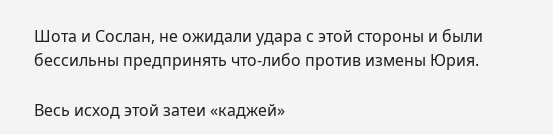Шота и Сослан, не ожидали удара с этой стороны и были бессильны предпринять что-либо против измены Юрия.

Весь исход этой затеи «каджей»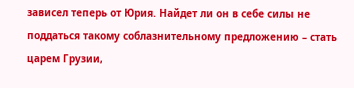зависел теперь от Юрия. Найдет ли он в себе силы не поддаться такому соблазнительному предложению – стать царем Грузии,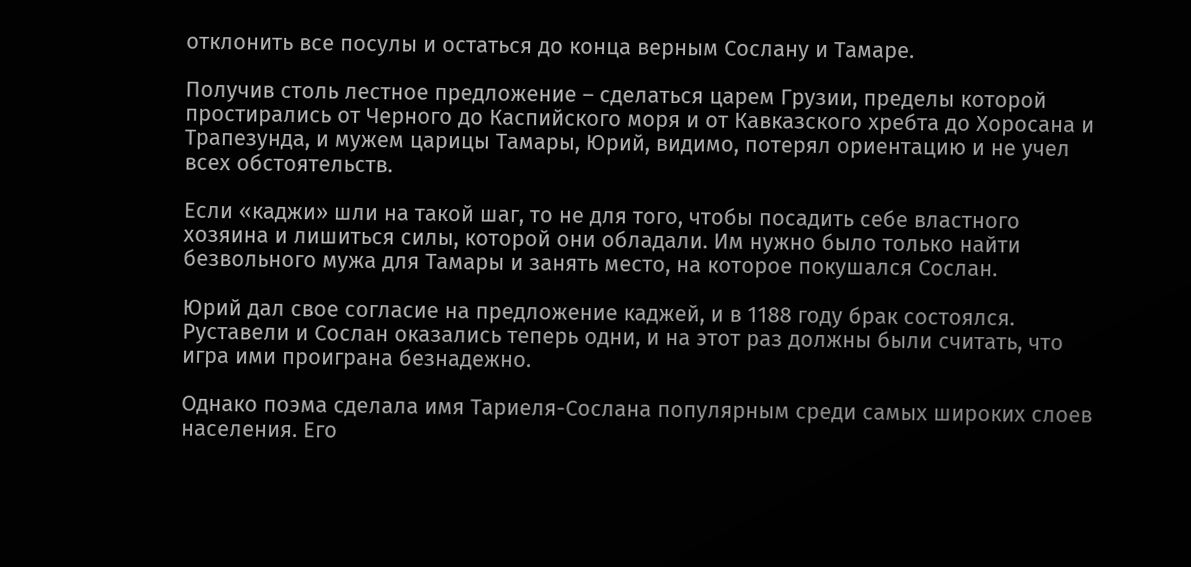отклонить все посулы и остаться до конца верным Сослану и Тамаре.

Получив столь лестное предложение – сделаться царем Грузии, пределы которой простирались от Черного до Каспийского моря и от Кавказского хребта до Хоросана и Трапезунда, и мужем царицы Тамары, Юрий, видимо, потерял ориентацию и не учел всех обстоятельств.

Если «каджи» шли на такой шаг, то не для того, чтобы посадить себе властного хозяина и лишиться силы, которой они обладали. Им нужно было только найти безвольного мужа для Тамары и занять место, на которое покушался Сослан.

Юрий дал свое согласие на предложение каджей, и в 1188 году брак состоялся. Руставели и Сослан оказались теперь одни, и на этот раз должны были считать, что игра ими проиграна безнадежно.

Однако поэма сделала имя Тариеля-Сослана популярным среди самых широких слоев населения. Его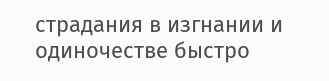страдания в изгнании и одиночестве быстро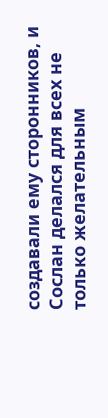создавали ему сторонников, и Сослан делался для всех не только желательным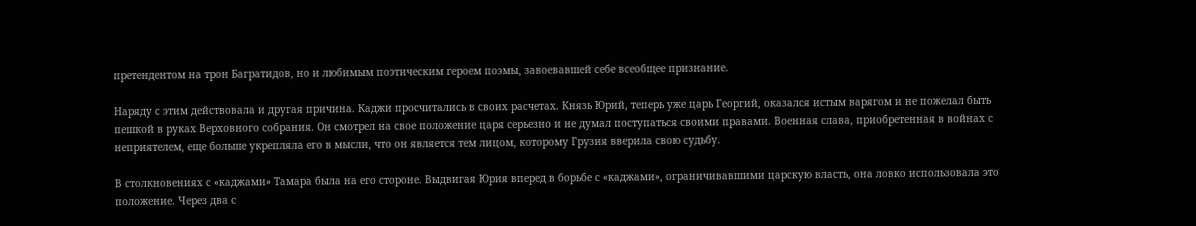претендентом на трон Багратидов, но и любимым поэтическим героем поэмы, завоевавшей себе всеобщее признание.

Наряду с этим действовала и другая причина. Каджи просчитались в своих расчетах. Князь Юрий, теперь уже царь Георгий, оказался истым варягом и не пожелал быть пешкой в руках Верховного собрания. Он смотрел на свое положение царя серьезно и не думал поступаться своими правами. Военная слава, приобретенная в войнах с неприятелем, еще больше укрепляла его в мысли, что он является тем лицом, которому Грузия вверила свою судьбу.

В столкновениях с «каджами» Тамара была на его стороне. Выдвигая Юрия вперед в борьбе с «каджами», ограничивавшими царскую власть, она ловко использовала это положение. Через два с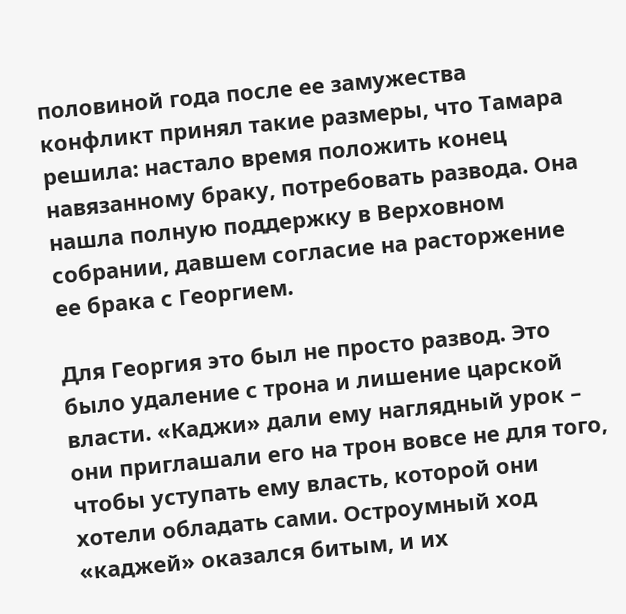половиной года после ее замужества конфликт принял такие размеры, что Тамара решила: настало время положить конец навязанному браку, потребовать развода. Она нашла полную поддержку в Верховном собрании, давшем согласие на расторжение ее брака с Георгием.

Для Георгия это был не просто развод. Это было удаление с трона и лишение царской власти. «Каджи» дали ему наглядный урок – они приглашали его на трон вовсе не для того, чтобы уступать ему власть, которой они хотели обладать сами. Остроумный ход «каджей» оказался битым, и их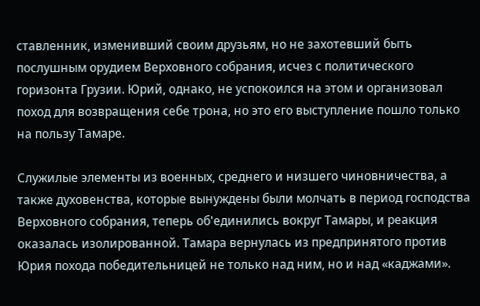ставленник, изменивший своим друзьям, но не захотевший быть послушным орудием Верховного собрания, исчез с политического горизонта Грузии. Юрий, однако, не успокоился на этом и организовал поход для возвращения себе трона, но это его выступление пошло только на пользу Тамаре.

Служилые элементы из военных, среднего и низшего чиновничества, а также духовенства, которые вынуждены были молчать в период господства Верховного собрания, теперь об'единились вокруг Тамары, и реакция оказалась изолированной. Тамара вернулась из предпринятого против Юрия похода победительницей не только над ним, но и над «каджами».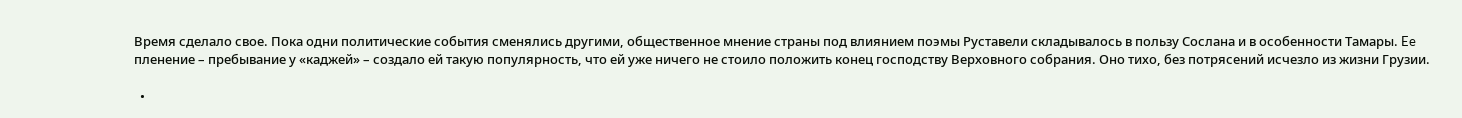Время сделало свое. Пока одни политические события сменялись другими, общественное мнение страны под влиянием поэмы Руставели складывалось в пользу Сослана и в особенности Тамары. Ee пленение – пребывание у «каджей» – создало ей такую популярность, что ей уже ничего не стоило положить конец господству Верховного собрания. Оно тихо, без потрясений исчезло из жизни Грузии.

  •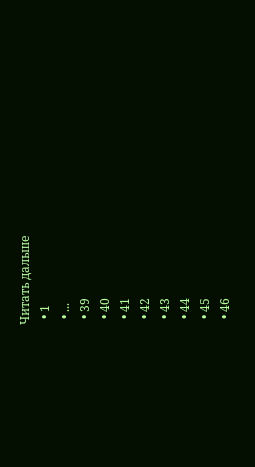Читать дальше
  • 1
  • ...
  • 39
  • 40
  • 41
  • 42
  • 43
  • 44
  • 45
  • 46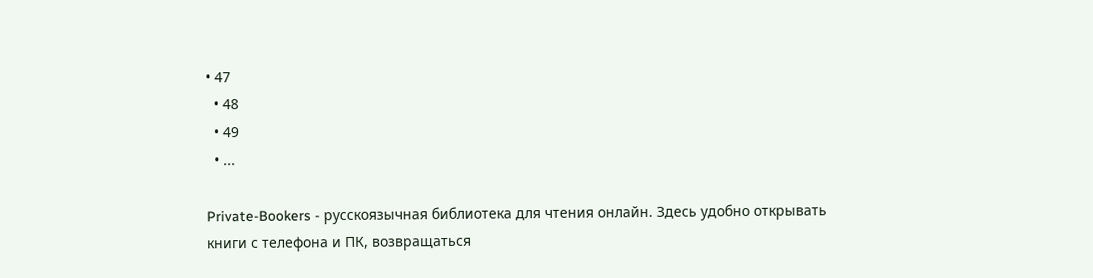• 47
  • 48
  • 49
  • ...

Private-Bookers - русскоязычная библиотека для чтения онлайн. Здесь удобно открывать книги с телефона и ПК, возвращаться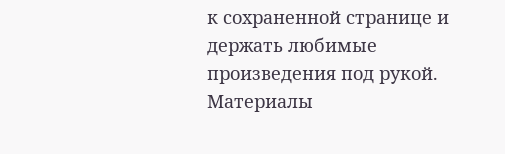к сохраненной странице и держать любимые произведения под рукой. Материалы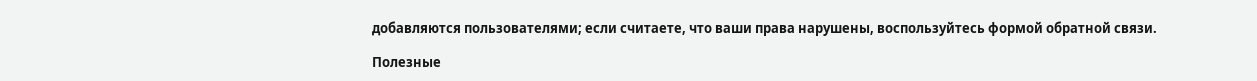добавляются пользователями; если считаете, что ваши права нарушены, воспользуйтесь формой обратной связи.

Полезные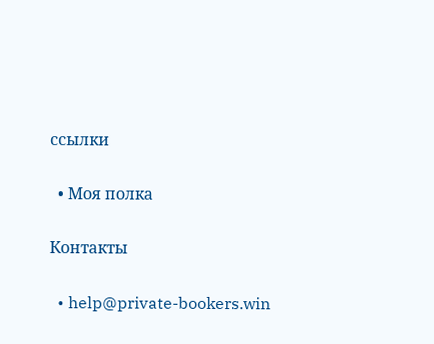ссылки

  • Моя полка

Контакты

  • help@private-bookers.win